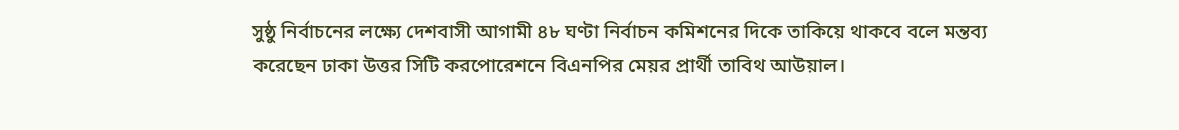সুষ্ঠু নির্বাচনের লক্ষ্যে দেশবাসী আগামী ৪৮ ঘণ্টা নির্বাচন কমিশনের দিকে তাকিয়ে থাকবে বলে মন্তব্য করেছেন ঢাকা উত্তর সিটি করপোরেশনে বিএনপির মেয়র প্রার্থী তাবিথ আউয়াল।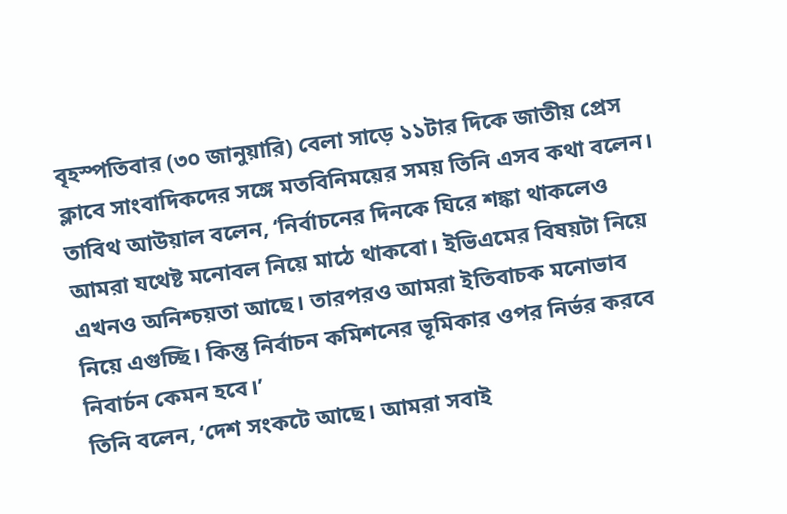বৃহস্পতিবার (৩০ জানুয়ারি) বেলা সাড়ে ১১টার দিকে জাতীয় প্রেস ক্লাবে সাংবাদিকদের সঙ্গে মতবিনিময়ের সময় তিনি এসব কথা বলেন।
তাবিথ আউয়াল বলেন, ‘নির্বাচনের দিনকে ঘিরে শঙ্কা থাকলেও আমরা যথেষ্ট মনোবল নিয়ে মাঠে থাকবো। ইভিএমের বিষয়টা নিয়ে এখনও অনিশ্চয়তা আছে। তারপরও আমরা ইতিবাচক মনোভাব নিয়ে এগুচ্ছি। কিন্তু নির্বাচন কমিশনের ভূমিকার ওপর নির্ভর করবে নিবার্চন কেমন হবে।’
তিনি বলেন, ‘দেশ সংকটে আছে। আমরা সবাই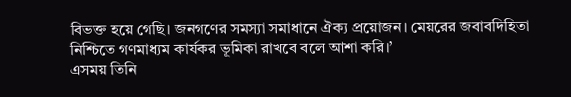বিভক্ত হয়ে গেছি। জনগণের সমস্যা সমাধানে ঐক্য প্রয়োজন। মেয়রের জবাবদিহিতা নিশ্চিতে গণমাধ্যম কার্যকর ভূমিকা রাখবে বলে আশা করি।’
এসময় তিনি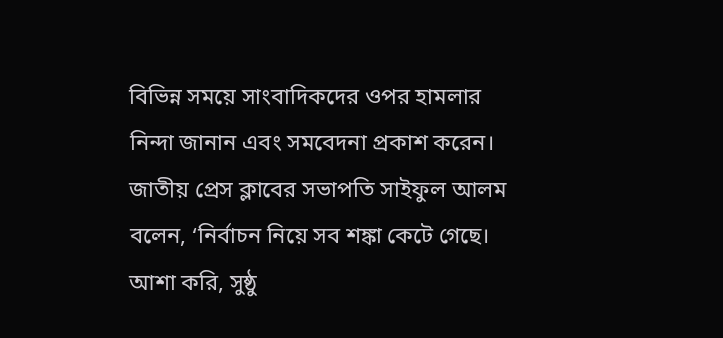বিভিন্ন সময়ে সাংবাদিকদের ওপর হামলার নিন্দা জানান এবং সমবেদনা প্রকাশ করেন।
জাতীয় প্রেস ক্লাবের সভাপতি সাইফুল আলম বলেন, ‘নির্বাচন নিয়ে সব শঙ্কা কেটে গেছে। আশা করি, সুষ্ঠু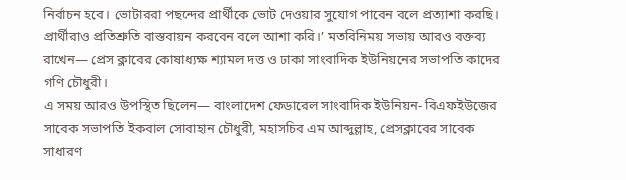নির্বাচন হবে। ভোটাররা পছন্দের প্রার্থীকে ভোট দেওয়ার সুযোগ পাবেন বলে প্রত্যাশা করছি। প্রার্থীরাও প্রতিশ্রুতি বাস্তবায়ন করবেন বলে আশা করি।’ মতবিনিময় সভায় আরও বক্তব্য রাখেন— প্রেস ক্লাবের কোষাধ্যক্ষ শ্যামল দত্ত ও ঢাকা সাংবাদিক ইউনিয়নের সভাপতি কাদের গণি চৌধুরী।
এ সময় আরও উপস্থিত ছিলেন— বাংলাদেশ ফেডারেল সাংবাদিক ইউনিয়ন- বিএফইউজের সাবেক সভাপতি ইকবাল সোবাহান চৌধুরী, মহাসচিব এম আব্দুল্লাহ, প্রেসক্লাবের সাবেক সাধারণ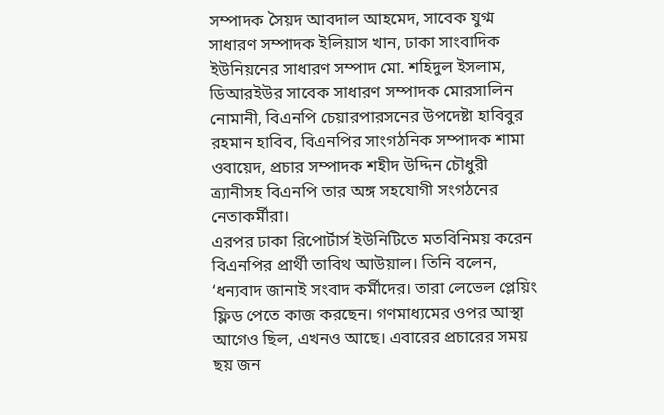সম্পাদক সৈয়দ আবদাল আহমেদ, সাবেক যুগ্ম সাধারণ সম্পাদক ইলিয়াস খান, ঢাকা সাংবাদিক ইউনিয়নের সাধারণ সম্পাদ মো. শহিদুল ইসলাম, ডিআরইউর সাবেক সাধারণ সম্পাদক মোরসালিন নোমানী, বিএনপি চেয়ারপারসনের উপদেষ্টা হাবিবুর রহমান হাবিব, বিএনপির সাংগঠনিক সম্পাদক শামা ওবায়েদ, প্রচার সম্পাদক শহীদ উদ্দিন চৌধুরী ত্র্যানীসহ বিএনপি তার অঙ্গ সহযোগী সংগঠনের নেতাকর্মীরা।
এরপর ঢাকা রিপোর্টার্স ইউনিটিতে মতবিনিময় করেন বিএনপির প্রার্থী তাবিথ আউয়াল। তিনি বলেন, ‘ধন্যবাদ জানাই সংবাদ কর্মীদের। তারা লেভেল প্লেয়িং ফ্লিড পেতে কাজ করছেন। গণমাধ্যমের ওপর আস্থা আগেও ছিল, এখনও আছে। এবারের প্রচারের সময় ছয় জন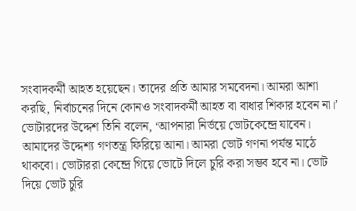সংবাদকর্মী আহত হয়েছেন। তাদের প্রতি আমার সমবেদনা। আমরা আশা করছি, নির্বাচনের দিনে কোনও সংবাদকর্মী আহত বা বাধার শিকার হবেন না।’
ভোটারদের উদ্দেশ তিনি বলেন, ‘আপনারা নির্ভয়ে ভোটকেন্দ্রে যাবেন। আমাদের উদ্দেশ্য গণতন্ত্র ফিরিয়ে আনা। আমরা ভোট গণনা পর্যন্ত মাঠে থাকবো। ভোটাররা কেন্দ্রে গিয়ে ভোটে দিলে চুরি করা সম্ভব হবে না। ভোট দিয়ে ভোট চুরি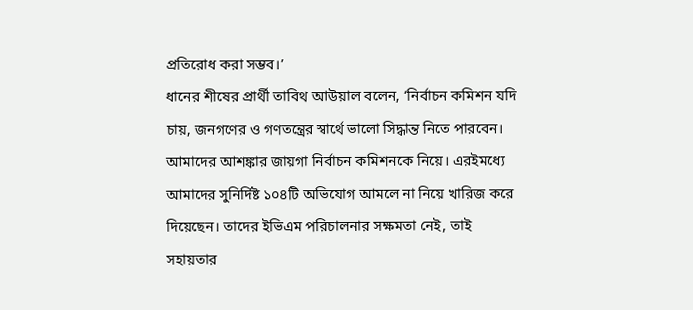প্রতিরোধ করা সম্ভব।’
ধানের শীষের প্রার্থী তাবিথ আউয়াল বলেন, ‘নির্বাচন কমিশন যদি চায়, জনগণের ও গণতন্ত্রের স্বার্থে ভালো সিদ্ধান্ত নিতে পারবেন। আমাদের আশঙ্কার জায়গা নির্বাচন কমিশনকে নিয়ে। এরইমধ্যে আমাদের সুনির্দিষ্ট ১০৪টি অভিযোগ আমলে না নিয়ে খারিজ করে দিয়েছেন। তাদের ইভিএম পরিচালনার সক্ষমতা নেই, তাই সহায়তার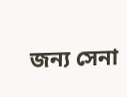জন্য সেনা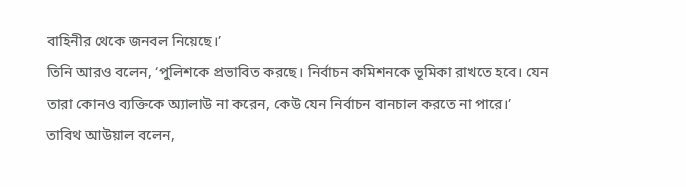বাহিনীর থেকে জনবল নিয়েছে।’
তিনি আরও বলেন, ‘পুলিশকে প্রভাবিত করছে। নির্বাচন কমিশনকে ভূমিকা রাখতে হবে। যেন তারা কোনও ব্যক্তিকে অ্যালাউ না করেন, কেউ যেন নির্বাচন বানচাল করতে না পারে।’
তাবিথ আউয়াল বলেন,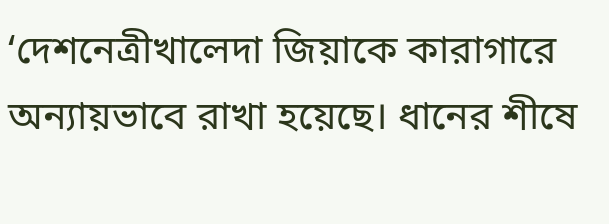‘দেশনেত্রীখালেদা জিয়াকে কারাগারে অন্যায়ভাবে রাখা হয়েছে। ধানের শীষে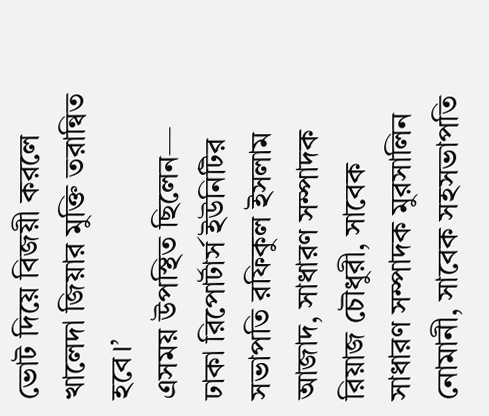ভোট দিয়ে বিজয়ী করলে খালেদা জিয়ার মুক্তি তরান্বিত হবে।’
এসময় উপস্থিত ছিলেন— ঢাকা রিপোর্টার্স ইউনিটির সভাপতি রফিকুল ইসলাম আজাদ, সাধারণ সম্পাদক রিয়াজ চৌধুরী, সাবেক সাধারণ সম্পাদক মুরসালিন নোমানী, সাবেক সহসভাপতি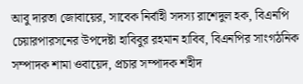আবু দারতা জোবায়ের, সাবেক নির্বাহী সদস্য রাশেদুল হক, বিএনপি চেয়ারপারসনের উপদেষ্টা হাবিবুর রহমান হাবিব, বিএনপির সাংগঠনিক সম্পাদক শামা ওবায়েদ, প্রচার সম্পাদক শহীদ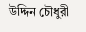উদ্দিন চৌধুরী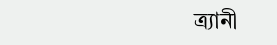ত্র্যানী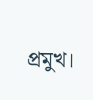প্রমুখ।